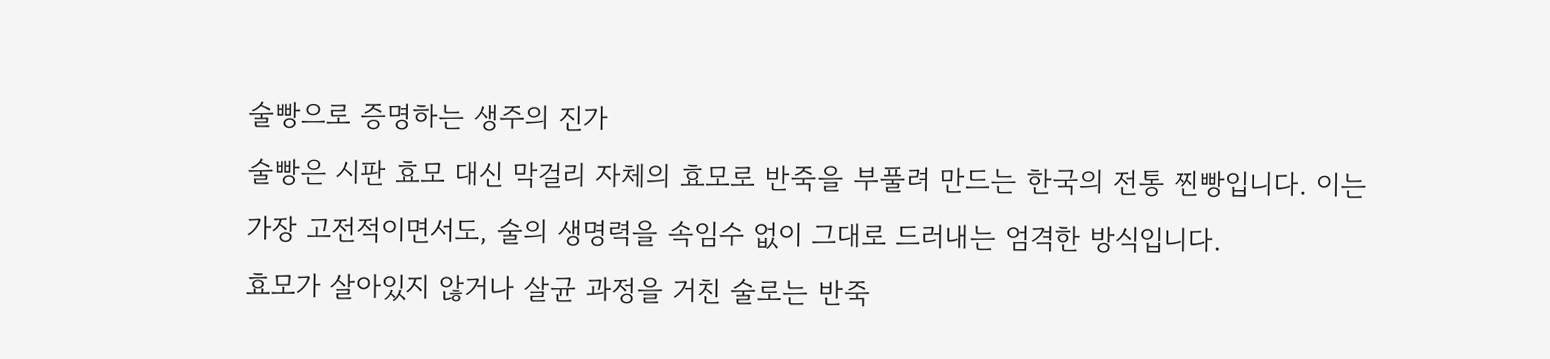술빵으로 증명하는 생주의 진가
술빵은 시판 효모 대신 막걸리 자체의 효모로 반죽을 부풀려 만드는 한국의 전통 찐빵입니다. 이는 가장 고전적이면서도, 술의 생명력을 속임수 없이 그대로 드러내는 엄격한 방식입니다.
효모가 살아있지 않거나 살균 과정을 거친 술로는 반죽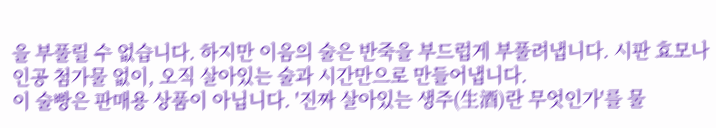을 부풀릴 수 없습니다. 하지만 이음의 술은 반죽을 부드럽게 부풀려냅니다. 시판 효모나 인공 첨가물 없이, 오직 살아있는 술과 시간만으로 만들어냅니다.
이 술빵은 판매용 상품이 아닙니다. '진짜 살아있는 생주(生酒)란 무엇인가'를 물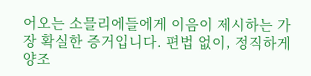어오는 소믈리에들에게 이음이 제시하는 가장 확실한 증거입니다. 편법 없이, 정직하게 양조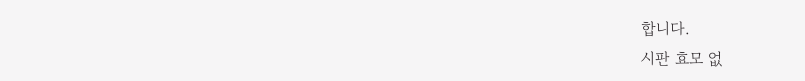합니다.
시판 효모 없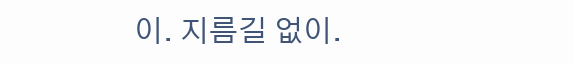이. 지름길 없이.